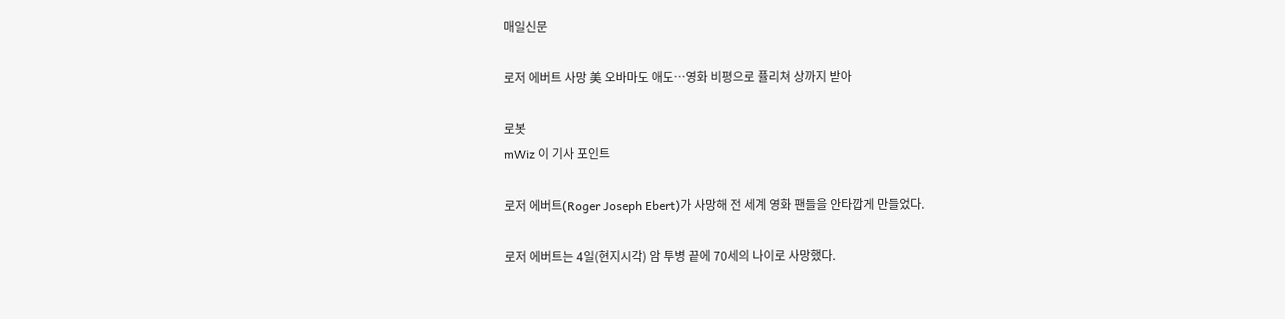매일신문

로저 에버트 사망 美 오바마도 애도…영화 비평으로 퓰리쳐 상까지 받아

로봇
mWiz 이 기사 포인트

로저 에버트(Roger Joseph Ebert)가 사망해 전 세계 영화 팬들을 안타깝게 만들었다.

로저 에버트는 4일(현지시각) 암 투병 끝에 70세의 나이로 사망했다.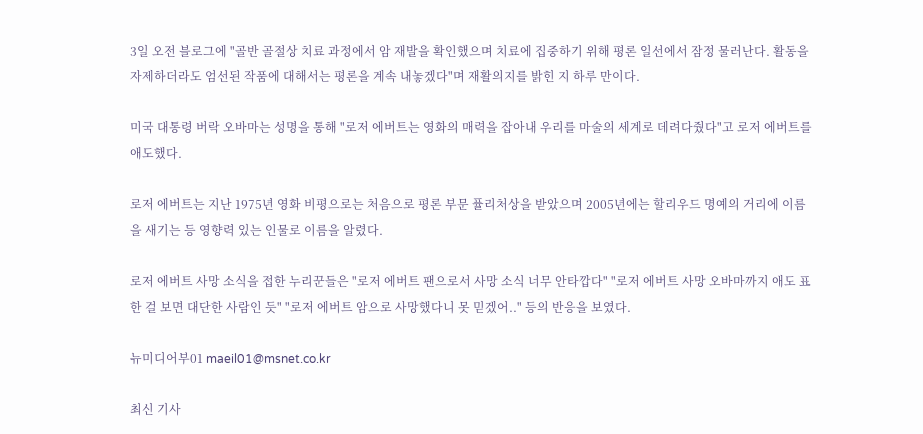3일 오전 블로그에 "골반 골절상 치료 과정에서 암 재발을 확인했으며 치료에 집중하기 위해 평론 일선에서 잠정 물러난다. 활동을 자제하더라도 엄선된 작품에 대해서는 평론을 계속 내놓겠다"며 재활의지를 밝힌 지 하루 만이다.

미국 대통령 버락 오바마는 성명을 통해 "로저 에버트는 영화의 매력을 잡아내 우리를 마술의 세계로 데려다줬다"고 로저 에버트를 애도했다.

로저 에버트는 지난 1975년 영화 비평으로는 처음으로 평론 부문 퓰리처상을 받았으며 2005년에는 할리우드 명예의 거리에 이름을 새기는 등 영향력 있는 인물로 이름을 알렸다.

로저 에버트 사망 소식을 접한 누리꾼들은 "로저 에버트 팬으로서 사망 소식 너무 안타깝다" "로저 에버트 사망 오바마까지 애도 표한 걸 보면 대단한 사람인 듯" "로저 에버트 암으로 사망했다니 못 믿겠어.." 등의 반응을 보였다.

뉴미디어부01 maeil01@msnet.co.kr

최신 기사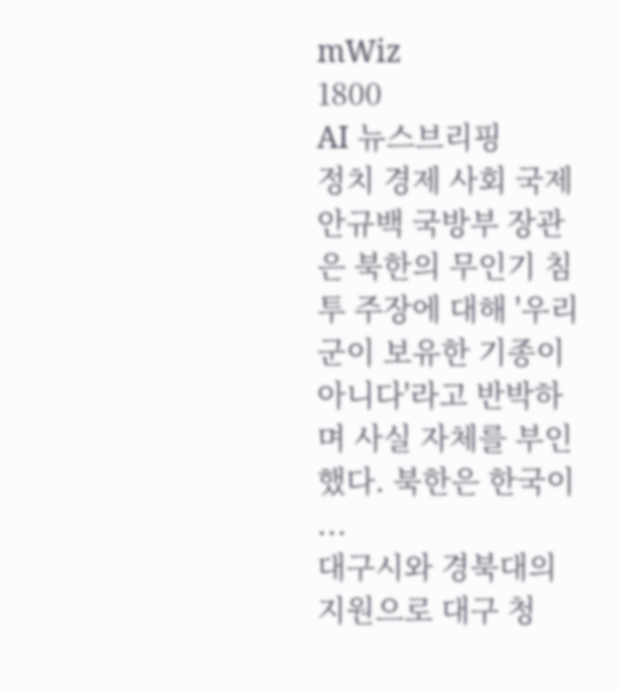mWiz
1800
AI 뉴스브리핑
정치 경제 사회 국제
안규백 국방부 장관은 북한의 무인기 침투 주장에 대해 '우리 군이 보유한 기종이 아니다'라고 반박하며 사실 자체를 부인했다. 북한은 한국이 ...
대구시와 경북대의 지원으로 대구 청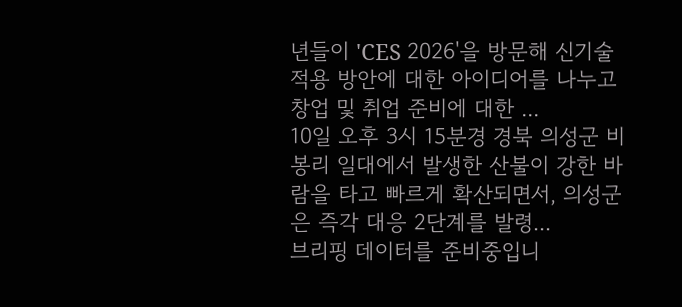년들이 'CES 2026'을 방문해 신기술 적용 방안에 대한 아이디어를 나누고 창업 및 취업 준비에 대한 ...
10일 오후 3시 15분경 경북 의성군 비봉리 일대에서 발생한 산불이 강한 바람을 타고 빠르게 확산되면서, 의성군은 즉각 대응 2단계를 발령...
브리핑 데이터를 준비중입니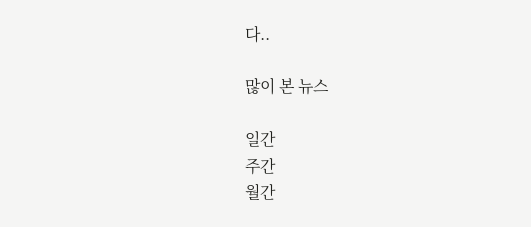다..

많이 본 뉴스

일간
주간
월간